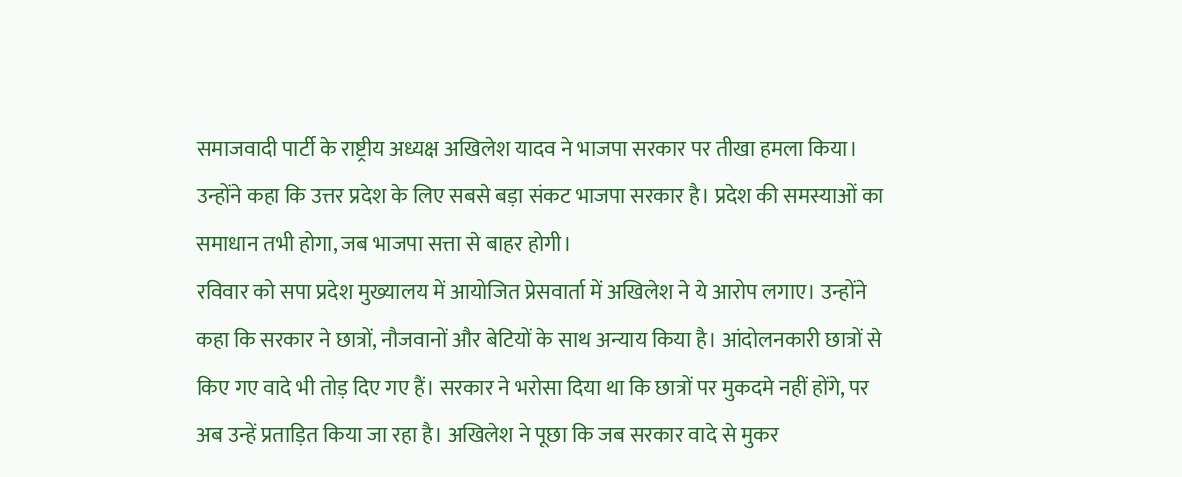समाजवादी पार्टी के राष्ट्रीय अध्यक्ष अखिलेश यादव ने भाजपा सरकार पर तीखा हमला किया। उन्होंने कहा कि उत्तर प्रदेश के लिए सबसे बड़ा संकट भाजपा सरकार है। प्रदेश की समस्याओं का समाधान तभी होगा, जब भाजपा सत्ता से बाहर होगी।
रविवार को सपा प्रदेश मुख्यालय में आयोजित प्रेसवार्ता में अखिलेश ने ये आरोप लगाए। उन्होंने कहा कि सरकार ने छात्रों, नौजवानों और बेटियों के साथ अन्याय किया है। आंदोलनकारी छात्रों से किए गए वादे भी तोड़ दिए गए हैं। सरकार ने भरोसा दिया था कि छात्रों पर मुकदमे नहीं होंगे, पर अब उन्हें प्रताड़ित किया जा रहा है। अखिलेश ने पूछा कि जब सरकार वादे से मुकर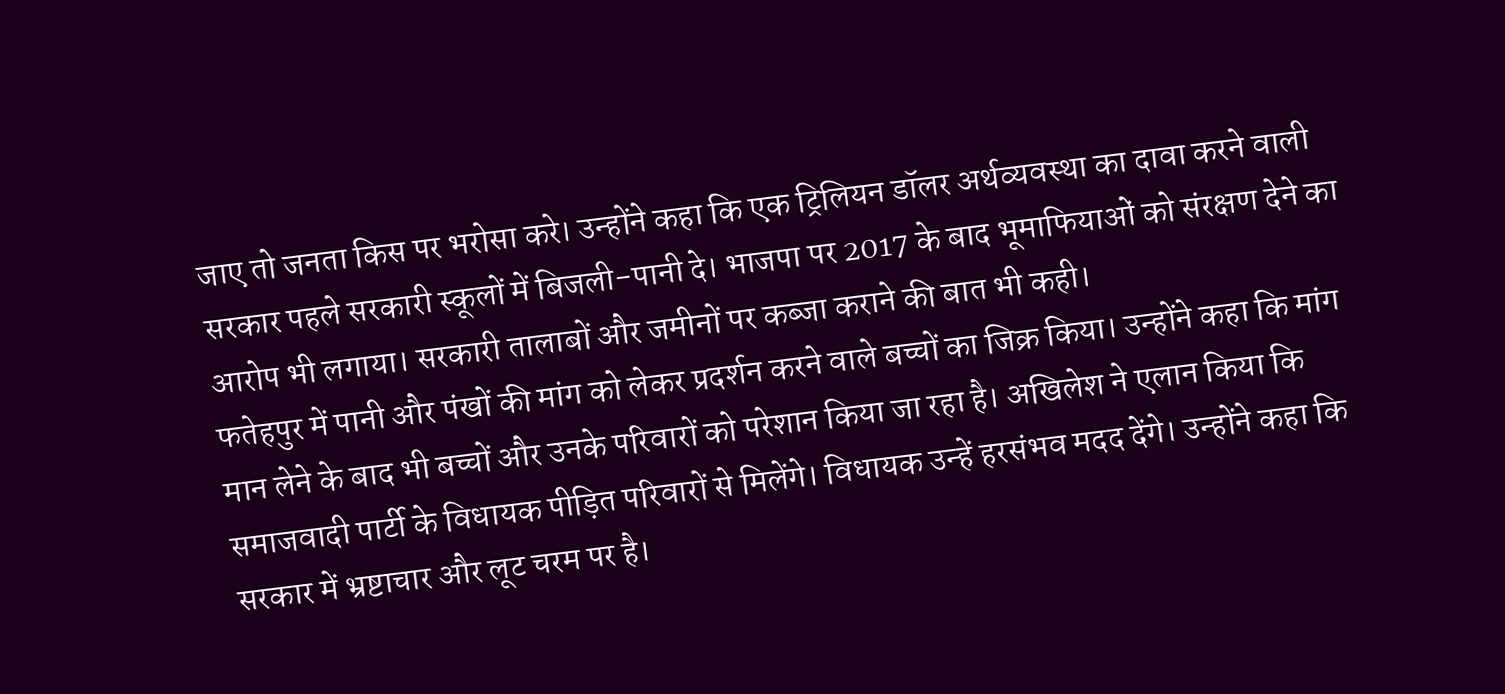जाए तो जनता किस पर भरोसा करे। उन्होंने कहा कि एक ट्रिलियन डॉलर अर्थव्यवस्था का दावा करने वाली सरकार पहले सरकारी स्कूलों में बिजली-पानी दे। भाजपा पर 2017 के बाद भूमाफियाओं को संरक्षण देने का आरोप भी लगाया। सरकारी तालाबों और जमीनों पर कब्जा कराने की बात भी कही।
फतेहपुर में पानी और पंखों की मांग को लेकर प्रदर्शन करने वाले बच्चों का जिक्र किया। उन्होंने कहा कि मांग मान लेने के बाद भी बच्चों और उनके परिवारों को परेशान किया जा रहा है। अखिलेश ने एलान किया कि समाजवादी पार्टी के विधायक पीड़ित परिवारों से मिलेंगे। विधायक उन्हें हरसंभव मदद देंगे। उन्होंने कहा कि सरकार में भ्रष्टाचार और लूट चरम पर है।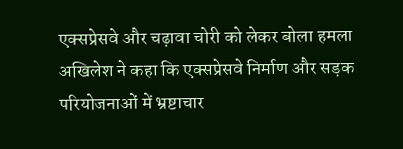एक्सप्रेसवे और चढ़ावा चोरी को लेकर बोला हमला
अखिलेश ने कहा कि एक्सप्रेसवे निर्माण और सड़क परियोजनाओं में भ्रष्टाचार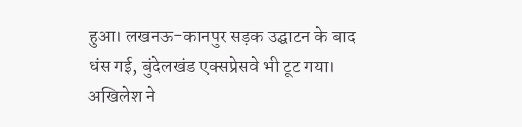हुआ। लखनऊ-कानपुर सड़क उद्घाटन के बाद धंस गई, बुंदेलखंड एक्सप्रेसवे भी टूट गया। अखिलेश ने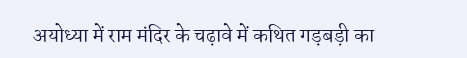अयोध्या में राम मंदिर के चढ़ावे में कथित गड़बड़ी का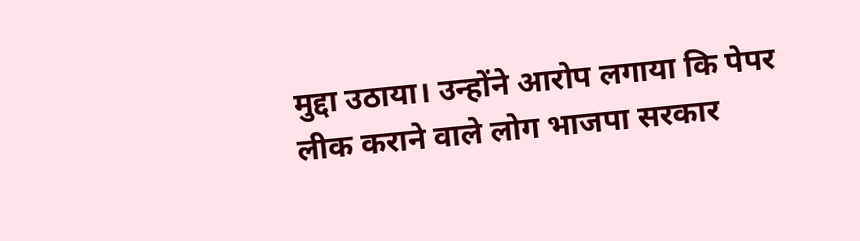मुद्दा उठाया। उन्होंने आरोप लगाया कि पेपर लीक कराने वाले लोग भाजपा सरकार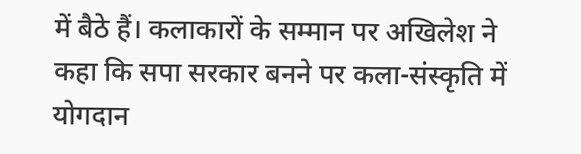में बैठे हैं। कलाकारों के सम्मान पर अखिलेश ने कहा कि सपा सरकार बनने पर कला-संस्कृति में योगदान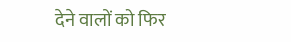देने वालों को फिर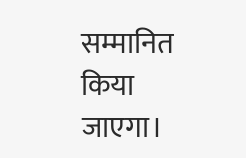सम्मानित किया जाएगा।